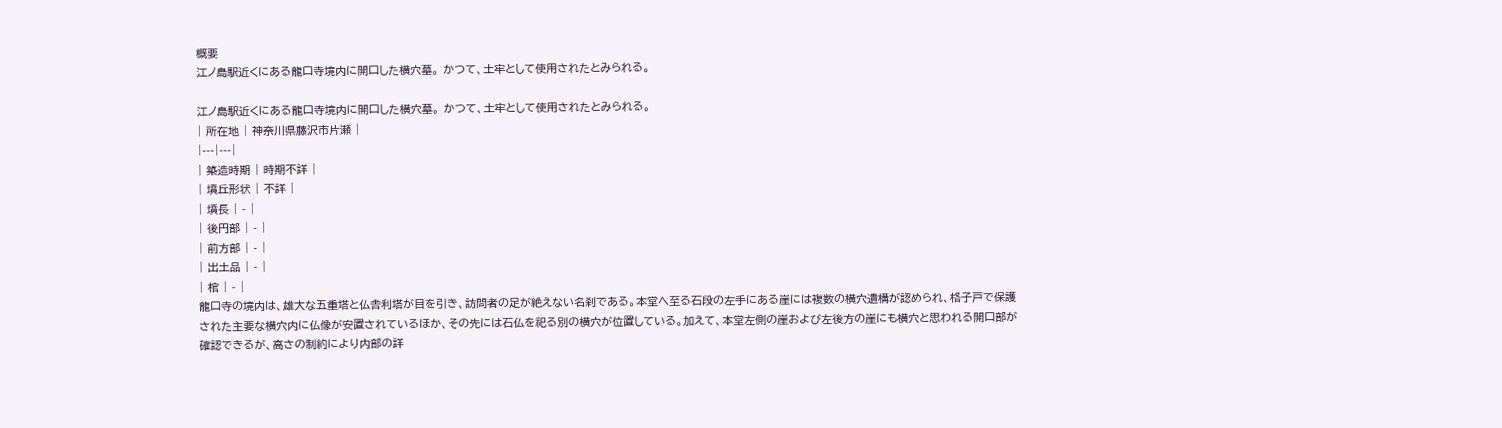概要
江ノ島駅近くにある龍口寺境内に開口した横穴墓。 かつて、土牢として使用されたとみられる。

江ノ島駅近くにある龍口寺境内に開口した横穴墓。 かつて、土牢として使用されたとみられる。
| 所在地 | 神奈川県藤沢市片瀬 |
|---|---|
| 築造時期 | 時期不詳 |
| 墳丘形状 | 不詳 |
| 墳長 | - |
| 後円部 | - |
| 前方部 | - |
| 出土品 | - |
| 棺 | - |
龍口寺の境内は、雄大な五重塔と仏舎利塔が目を引き、訪問者の足が絶えない名刹である。本堂へ至る石段の左手にある崖には複数の横穴遺構が認められ、格子戸で保護された主要な横穴内に仏像が安置されているほか、その先には石仏を祀る別の横穴が位置している。加えて、本堂左側の崖および左後方の崖にも横穴と思われる開口部が確認できるが、高さの制約により内部の詳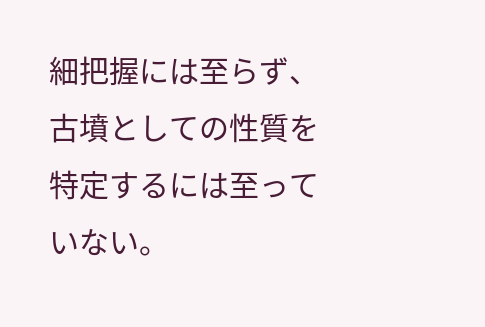細把握には至らず、古墳としての性質を特定するには至っていない。